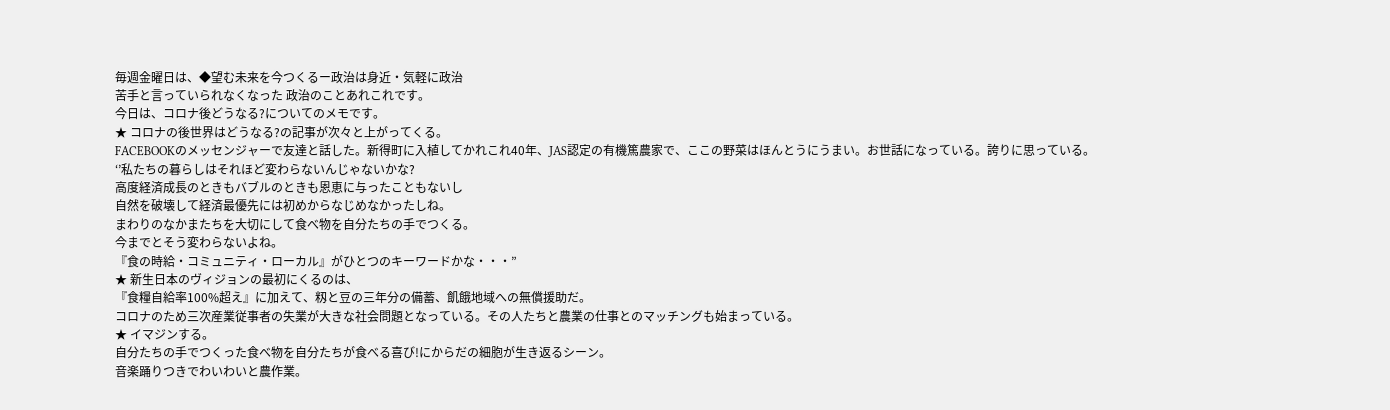毎週金曜日は、◆望む未来を今つくるー政治は身近・気軽に政治
苦手と言っていられなくなった 政治のことあれこれです。
今日は、コロナ後どうなる?についてのメモです。
★ コロナの後世界はどうなる?の記事が次々と上がってくる。
FACEBOOKのメッセンジャーで友達と話した。新得町に入植してかれこれ40年、JAS認定の有機篤農家で、ここの野菜はほんとうにうまい。お世話になっている。誇りに思っている。
‘’私たちの暮らしはそれほど変わらないんじゃないかな?
高度経済成長のときもバブルのときも恩恵に与ったこともないし
自然を破壊して経済最優先には初めからなじめなかったしね。
まわりのなかまたちを大切にして食べ物を自分たちの手でつくる。
今までとそう変わらないよね。
『食の時給・コミュニティ・ローカル』がひとつのキーワードかな・・・”
★ 新生日本のヴィジョンの最初にくるのは、
『食糧自給率100%超え』に加えて、籾と豆の三年分の備蓄、飢餓地域への無償援助だ。
コロナのため三次産業従事者の失業が大きな社会問題となっている。その人たちと農業の仕事とのマッチングも始まっている。
★ イマジンする。
自分たちの手でつくった食べ物を自分たちが食べる喜び!にからだの細胞が生き返るシーン。
音楽踊りつきでわいわいと農作業。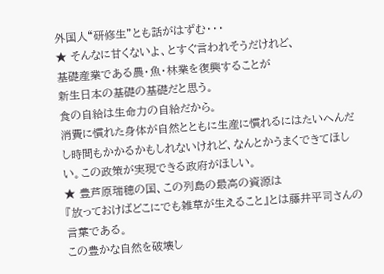外国人“研修生”とも話がはずむ・・・
★ そんなに甘くないよ、とすぐ言われそうだけれど、
基礎産業である農・魚・林業を復興することが
新生日本の基礎の基礎だと思う。
食の自給は生命力の自給だから。
消費に慣れた身体が自然とともに生産に慣れるにはたいへんだし時間もかかるかもしれないけれど、なんとかうまくできてほしい。この政策が実現できる政府がほしい。
★ 豊芦原瑞穂の国、この列島の最高の資源は
『放っておけばどこにでも雑草が生えること』とは藤井平司さんの言葉である。
この豊かな自然を破壊し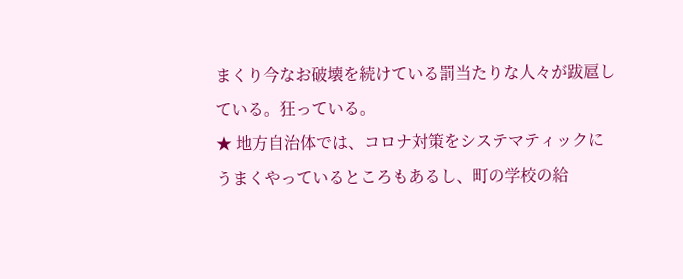まくり今なお破壊を続けている罰当たりな人々が跋扈している。狂っている。
★ 地方自治体では、コロナ対策をシステマティックにうまくやっているところもあるし、町の学校の給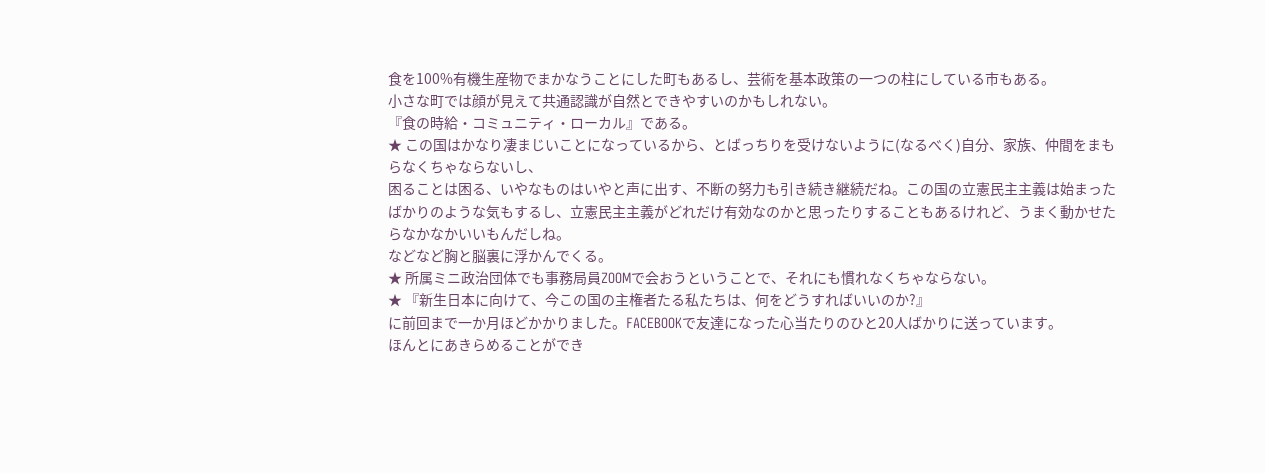食を100%有機生産物でまかなうことにした町もあるし、芸術を基本政策の一つの柱にしている市もある。
小さな町では顔が見えて共通認識が自然とできやすいのかもしれない。
『食の時給・コミュニティ・ローカル』である。
★ この国はかなり凄まじいことになっているから、とばっちりを受けないように(なるべく)自分、家族、仲間をまもらなくちゃならないし、
困ることは困る、いやなものはいやと声に出す、不断の努力も引き続き継続だね。この国の立憲民主主義は始まったばかりのような気もするし、立憲民主主義がどれだけ有効なのかと思ったりすることもあるけれど、うまく動かせたらなかなかいいもんだしね。
などなど胸と脳裏に浮かんでくる。
★ 所属ミニ政治団体でも事務局員ZOOMで会おうということで、それにも慣れなくちゃならない。
★ 『新生日本に向けて、今この国の主権者たる私たちは、何をどうすればいいのか?』
に前回まで一か月ほどかかりました。FACEBOOKで友達になった心当たりのひと20人ばかりに送っています。
ほんとにあきらめることができ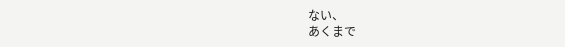ない、
あくまで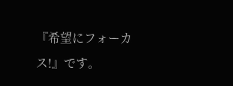『希望にフォーカス!』です。